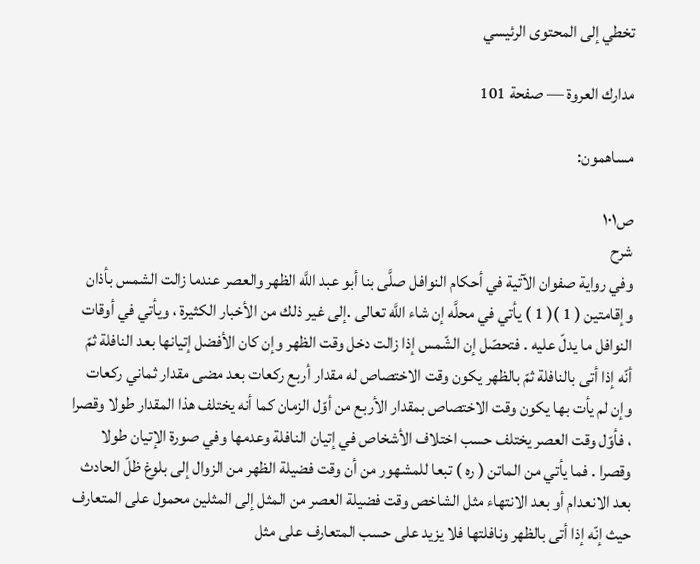تخطي إلى المحتوى الرئيسي

مدارك العروة — صفحة 101

مساهمون:

ص١٠١
شرح
وفي رواية صفوان الآتية في أحكام النوافل صلَّى بنا أبو عبد اللَّه الظهر والعصر عندما زالت الشمس بأذان وإقامتين ( 1 )( 1 ) يأتي في محلَّه إن شاء اللَّه تعالى .إلى غير ذلك من الأخبار الكثيرة ، ويأتي في أوقات النوافل ما يدلّ عليه . فتحصّل إن الشّمس إذا زالت دخل وقت الظهر وإن كان الأفضل إتيانها بعد النافلة ثمّ أنّه إذا أتى بالنافلة ثمّ بالظهر يكون وقت الاختصاص له مقدار أربع ركعات بعد مضى مقدار ثماني ركعات وإن لم يأت بها يكون وقت الاختصاص بمقدار الأربع من أوّل الزمان كما أنه يختلف هذا المقدار طولا وقصرا ، فأوّل وقت العصر يختلف حسب اختلاف الأشخاص في إتيان النافلة وعدمها وفي صورة الإتيان طولا وقصرا . فما يأتي من الماتن ( ره ) تبعا للمشهور من أن وقت فضيلة الظهر من الزوال إلى بلوغ ظلّ الحادث بعد الانعدام أو بعد الانتهاء مثل الشاخص وقت فضيلة العصر من المثل إلى المثلين محمول على المتعارف حيث إنّه إذا أتى بالظهر ونافلتها فلا يزيد على حسب المتعارف على مثل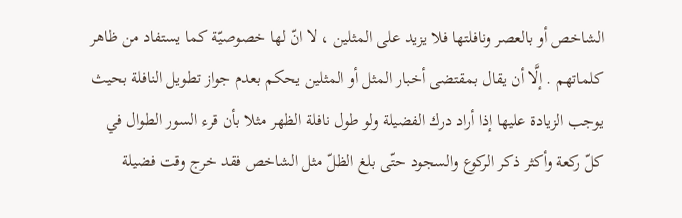الشاخص أو بالعصر ونافلتها فلا يزيد على المثلين ، لا انّ لها خصوصيّة كما يستفاد من ظاهر كلماتهم . إلَّا أن يقال بمقتضى أخبار المثل أو المثلين يحكم بعدم جواز تطويل النافلة بحيث يوجب الزيادة عليها إذا أراد درك الفضيلة ولو طول نافلة الظهر مثلا بأن قرء السور الطوال في كلّ ركعة وأكثر ذكر الركوع والسجود حتّى بلغ الظلّ مثل الشاخص فقد خرج وقت فضيلة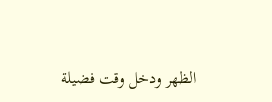الظهر ودخل وقت فضيلة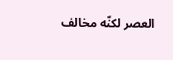العصر لكنّه مخالف